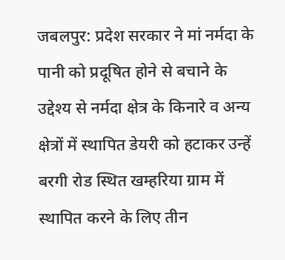जबलपुर: प्रदेश सरकार ने मां नर्मदा के पानी को प्रदूषित होने से बचाने के उद्देश्य से नर्मदा क्षेत्र के किनारे व अन्य क्षेत्रों में स्थापित डेयरी को हटाकर उन्हें बरगी रोड स्थित खम्हरिया ग्राम में स्थापित करने के लिए तीन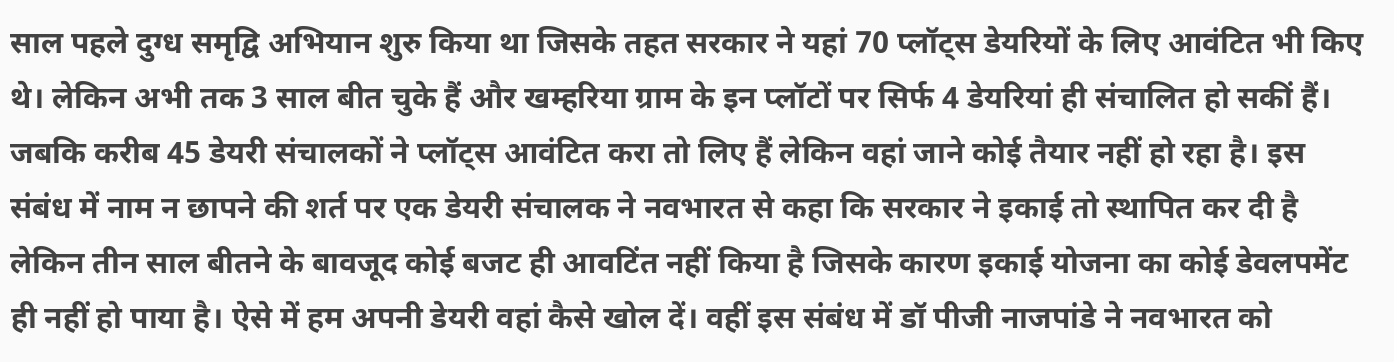साल पहले दुग्ध समृद्वि अभियान शुरु किया था जिसके तहत सरकार ने यहां 70 प्लॉट्स डेयरियों के लिए आवंटित भी किए थे। लेकिन अभी तक 3 साल बीत चुके हैं और खम्हरिया ग्राम के इन प्लॉटों पर सिर्फ 4 डेयरियां ही संचालित हो सकीं हैं।
जबकि करीब 45 डेयरी संचालकों ने प्लॉट्स आवंटित करा तो लिए हैं लेकिन वहां जाने कोई तैयार नहीं हो रहा है। इस संबंध में नाम न छापने की शर्त पर एक डेयरी संचालक ने नवभारत से कहा कि सरकार ने इकाई तो स्थापित कर दी है लेकिन तीन साल बीतने के बावजूद कोई बजट ही आवटिंत नहीं किया है जिसके कारण इकाई योजना का कोई डेवलपमेंट ही नहीं हो पाया है। ऐसे में हम अपनी डेयरी वहां कैसे खोल दें। वहीं इस संबंध में डॉ पीजी नाजपांडे ने नवभारत को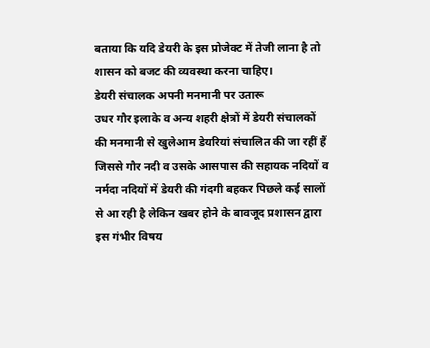बताया कि यदि डेयरी के इस प्रोजेक्ट में तेजी लाना है तो शासन को बजट की व्यवस्था करना चाहिए।
डेयरी संचालक अपनी मनमानी पर उतारू
उधर गौर इलाके व अन्य शहरी क्षेत्रों में डेयरी संचालकों की मनमानी से खुलेआम डेयरियां संचालित की जा रहीं हैं जिससे गौर नदी व उसके आसपास की सहायक नदियों व नर्मदा नदियों में डेयरी की गंदगी बहकर पिछले कई सालों से आ रही है लेकिन खबर होने के बावजूद प्रशासन द्वारा इस गंभीर विषय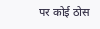पर कोई ठोस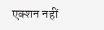एक्शन नहीं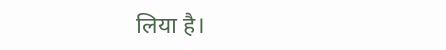लिया है।